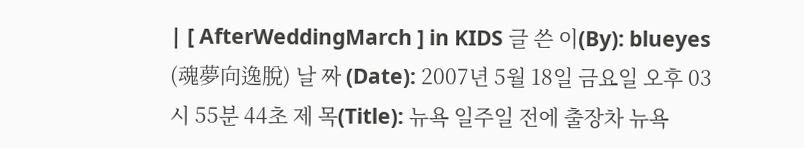| [ AfterWeddingMarch ] in KIDS 글 쓴 이(By): blueyes (魂夢向逸脫) 날 짜 (Date): 2007년 5월 18일 금요일 오후 03시 55분 44초 제 목(Title): 뉴욕 일주일 전에 출장차 뉴욕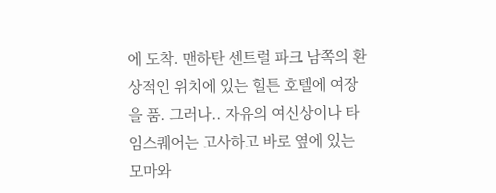에 도착. 맨하탄 센트럴 파크 남쪽의 환상적인 위치에 있는 힐튼 호텔에 여장을 품. 그러나.. 자유의 여신상이나 타임스퀘어는 고사하고 바로 옆에 있는 모마와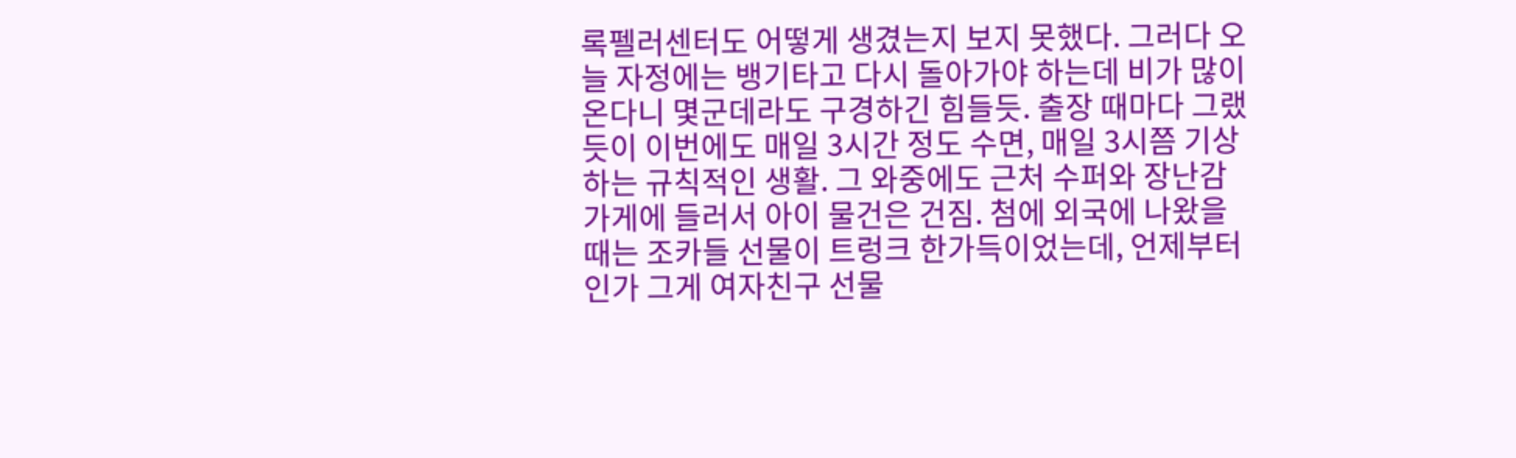록펠러센터도 어떻게 생겼는지 보지 못했다. 그러다 오늘 자정에는 뱅기타고 다시 돌아가야 하는데 비가 많이 온다니 몇군데라도 구경하긴 힘들듯. 출장 때마다 그랬듯이 이번에도 매일 3시간 정도 수면, 매일 3시쯤 기상하는 규칙적인 생활. 그 와중에도 근처 수퍼와 장난감 가게에 들러서 아이 물건은 건짐. 첨에 외국에 나왔을 때는 조카들 선물이 트렁크 한가득이었는데, 언제부터인가 그게 여자친구 선물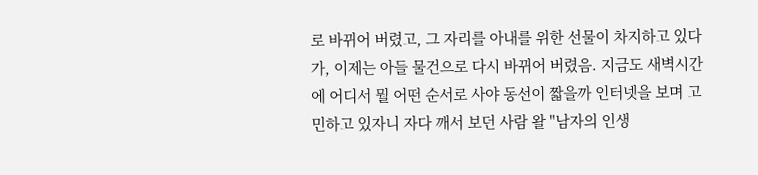로 바뀌어 버렸고, 그 자리를 아내를 위한 선물이 차지하고 있다가, 이제는 아들 물건으로 다시 바뀌어 버렸음. 지금도 새벽시간에 어디서 뭘 어떤 순서로 사야 동선이 짧을까 인터넷을 보며 고민하고 있자니 자다 깨서 보던 사람 왈 "남자의 인생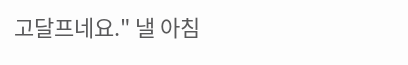고달프네요." 낼 아침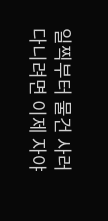일찍부터 물건 사러 다니려면 이제 자야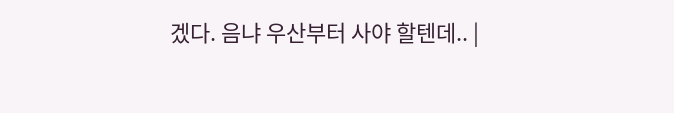겠다. 음냐 우산부터 사야 할텐데.. |